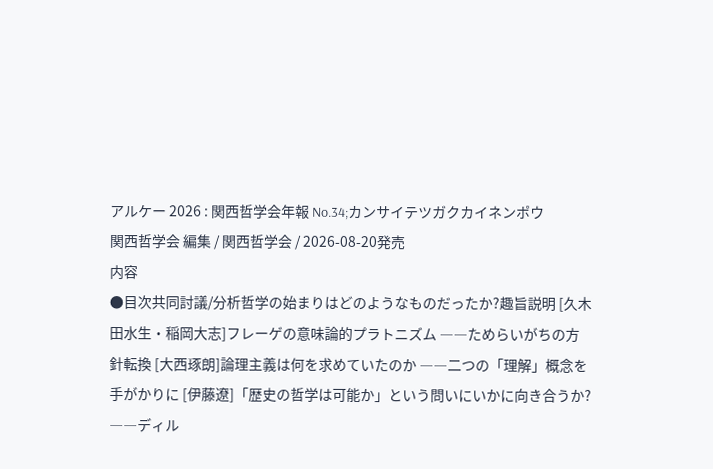アルケー 2026 : 関西哲学会年報 No.34;カンサイテツガクカイネンポウ
関西哲学会 編集 / 関西哲学会 / 2026-08-20発売
内容
●目次共同討議/分析哲学の始まりはどのようなものだったか?趣旨説明 [久木田水生・稲岡大志]フレーゲの意味論的プラトニズム ――ためらいがちの方針転換 [大西琢朗]論理主義は何を求めていたのか ――二つの「理解」概念を手がかりに [伊藤遼]「歴史の哲学は可能か」という問いにいかに向き合うか? ――ディル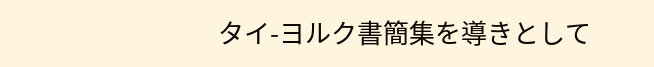タイ-ヨルク書簡集を導きとして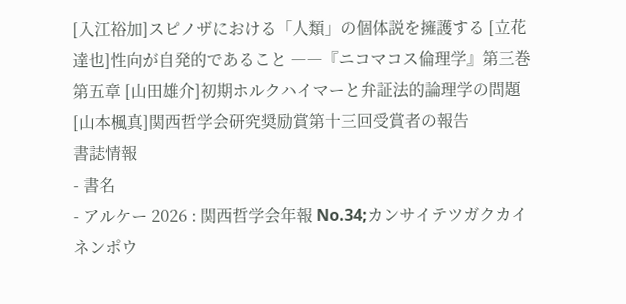[入江裕加]スピノザにおける「人類」の個体説を擁護する [立花達也]性向が自発的であること ――『ニコマコス倫理学』第三巻第五章 [山田雄介]初期ホルクハイマーと弁証法的論理学の問題 [山本楓真]関西哲学会研究奨励賞第十三回受賞者の報告
書誌情報
- 書名
- アルケー 2026 : 関西哲学会年報 No.34;カンサイテツガクカイネンポウ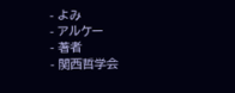- よみ
- アルケー
- 著者
- 関西哲学会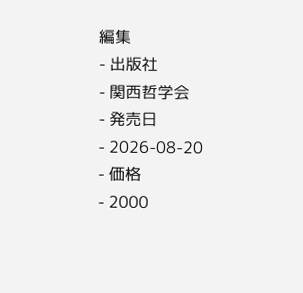編集
- 出版社
- 関西哲学会
- 発売日
- 2026-08-20
- 価格
- 2000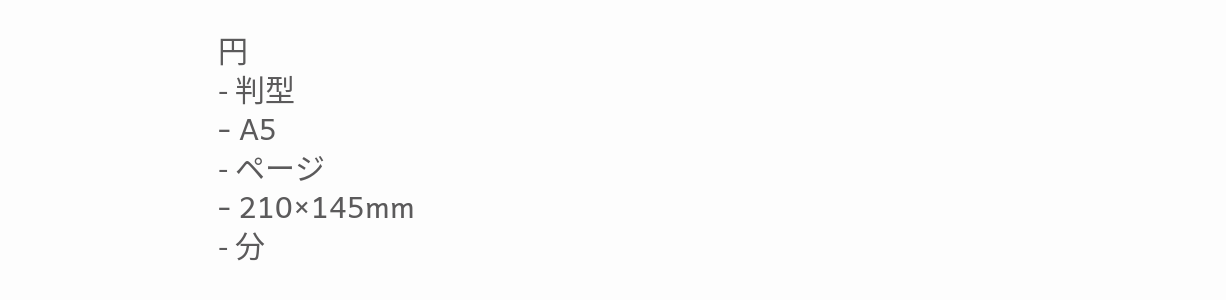円
- 判型
- A5
- ページ
- 210×145mm
- 分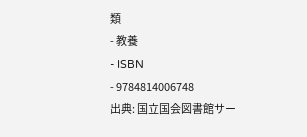類
- 教養
- ISBN
- 9784814006748
出典: 国立国会図書館サー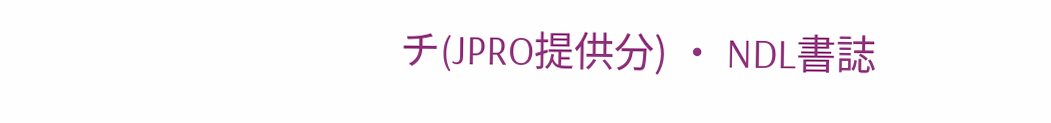チ(JPRO提供分) ・ NDL書誌